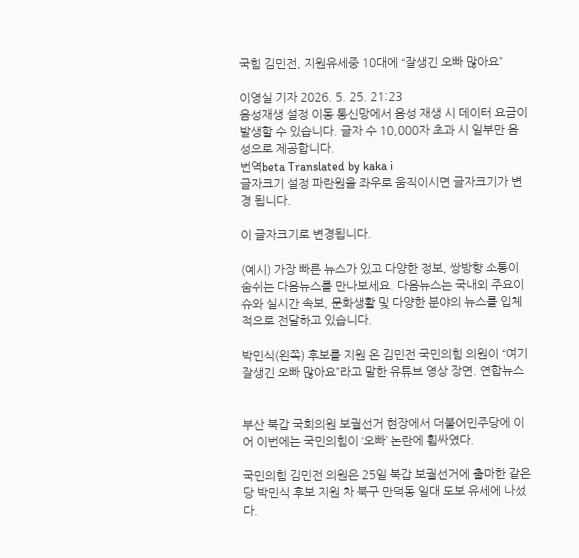국힘 김민전, 지원유세중 10대에 “잘생긴 오빠 많아요”

이영실 기자 2026. 5. 25. 21:23
음성재생 설정 이동 통신망에서 음성 재생 시 데이터 요금이 발생할 수 있습니다. 글자 수 10,000자 초과 시 일부만 음성으로 제공합니다.
번역beta Translated by kaka i
글자크기 설정 파란원을 좌우로 움직이시면 글자크기가 변경 됩니다.

이 글자크기로 변경됩니다.

(예시) 가장 빠른 뉴스가 있고 다양한 정보, 쌍방향 소통이 숨쉬는 다음뉴스를 만나보세요. 다음뉴스는 국내외 주요이슈와 실시간 속보, 문화생활 및 다양한 분야의 뉴스를 입체적으로 전달하고 있습니다.

박민식(왼쪽) 후보를 지원 온 김민전 국민의힘 의원이 “여기 잘생긴 오빠 많아요”라고 말한 유튜브 영상 장면. 연합뉴스


부산 북갑 국회의원 보궐선거 현장에서 더불어민주당에 이어 이번에는 국민의힘이 ‘오빠’ 논란에 휩싸였다.

국민의힘 김민전 의원은 25일 북갑 보궐선거에 출마한 같은 당 박민식 후보 지원 차 북구 만덕동 일대 도보 유세에 나섰다.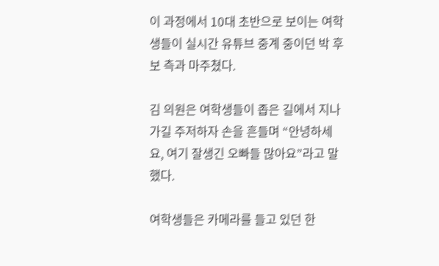이 과정에서 10대 초반으로 보이는 여학생들이 실시간 유튜브 중계 중이던 박 후보 측과 마주쳤다.

김 의원은 여학생들이 좁은 길에서 지나가길 주저하자 손을 흔들며 “안녕하세요, 여기 잘생긴 오빠들 많아요”라고 말했다.

여학생들은 카메라를 들고 있던 한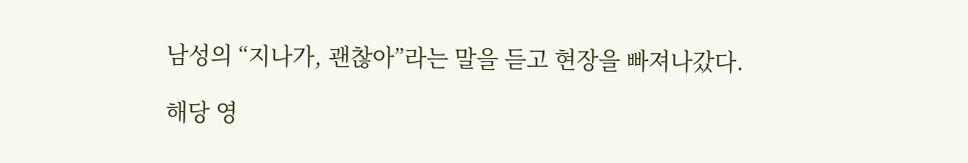남성의 “지나가, 괜찮아”라는 말을 듣고 현장을 빠져나갔다.

해당 영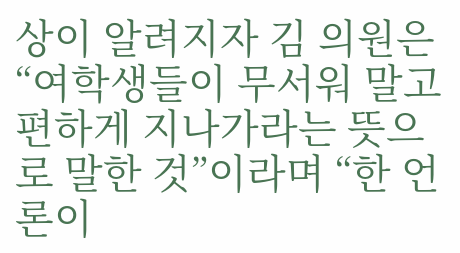상이 알려지자 김 의원은 “여학생들이 무서워 말고 편하게 지나가라는 뜻으로 말한 것”이라며 “한 언론이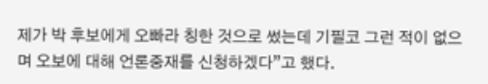제가 박 후보에게 오빠라 칭한 것으로 썼는데 기필코 그런 적이 없으며 오보에 대해 언론중재를 신청하겠다”고 했다.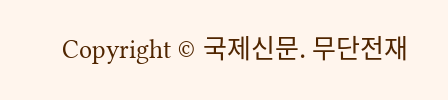Copyright © 국제신문. 무단전재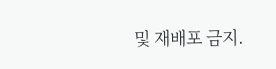및 재배포 금지.